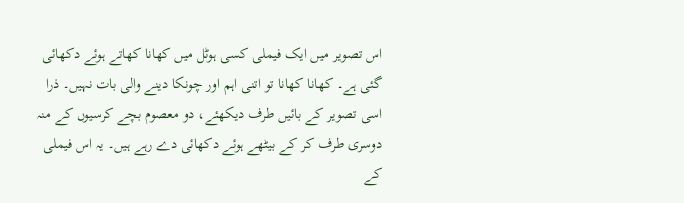اس تصویر میں ایک فیملی کسی ہوٹل میں کھانا کھاتے ہوئے دکھائی گئی ہے۔ کھانا کھانا تو اتنی اہم اور چونکا دینے والی بات نہیں۔ ذرا اسی تصویر کے بائیں طرف دیکھئے، دو معصوم بچے کرسیوں کے منہ دوسری طرف کر کے بیٹھے ہوئے دکھائی دے رہے ہیں۔ یہ اس فیملی کے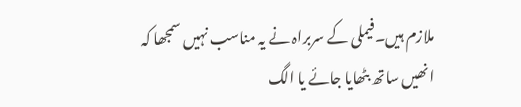ملازم ہیں۔فیملی کے سربراہ نے یہ مناسب نہیں سمجھا کہ انھیں ساتھ بٹھایا جائے یا الگ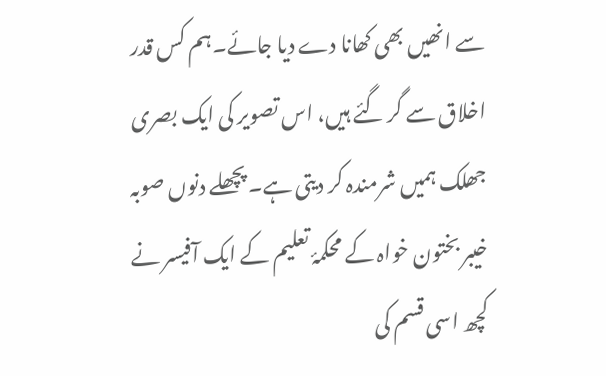سے انھیں بھی کھانا دے دیا جائے۔ہم کس قدر اخلاق سے گر گئے ہیں، اس تصویر کی ایک بصری جھلک ہمیں شرمندہ کر دیتی ہے۔ پچھلے دنوں صوبہ خیبر بختون خواہ کے محکمۂ تعلیم کے ایک آفیسر نے کچھ اسی قسم کی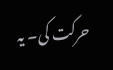حرکت کی۔ یہ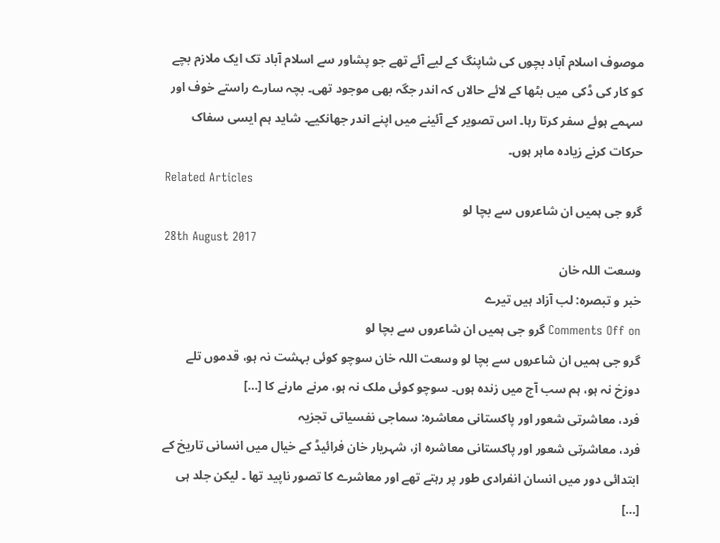موصوف اسلام آباد بچوں کی شاپنگ کے لیے آئے تھے جو پشاور سے اسلام آباد تک ایک ملازم بچے کو کار کی ڈکی میں بٹھا کے لائے حالاں کہ اندر جگہ بھی موجود تھی۔ بچہ سارے راستے خوف اور سہمے ہوئے سفر کرتا رہا۔ اس تصویر کے آئینے میں اپنے اندر جھانکیے۔ شاید ہم ایسی سفاک حرکات کرنے زیادہ ماہر ہوں۔
Related Articles
گرو جی ہمیں ان شاعروں سے بچا لو
28th August 2017
وسعت اللہ خان
خبر و تبصرہ: لب آزاد ہیں تیرے
Comments Off on گرو جی ہمیں ان شاعروں سے بچا لو
گرو جی ہمیں ان شاعروں سے بچا لو وسعت اللہ خان سوچو کوئی بہشت نہ ہو، قدموں تلے دوزخ نہ ہو، ہم سب آج میں زندہ ہوں۔ سوچو کوئی ملک نہ ہو، مرنے مارنے کا […]
فرد، معاشرتی شعور اور پاکستانی معاشرہ: سماجی نفسیاتی تجزیہ
فرد، معاشرتی شعور اور پاکستانی معاشرہ از، شہریار خان فرائیڈ کے خیال میں انسانی تاریخ کے ابتدائی دور میں انسان انفرادی طور پر رہتے تھے اور معاشرے کا تصور ناپید تھا ۔ لیکن جلد ہی […]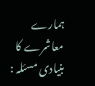ہمارے معاشرے کا بنیادی مسئلہ :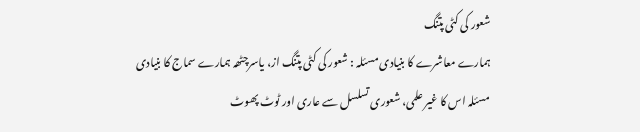شعور کی کٹی پتنگ
ہمارے معاشرے کا بنیادی مسئلہ : شعور کی کٹی پتنگ از، یاسرچٹھہ ہمارے سماج کا بنیادی مسئلہ اس کا غیر علمی، شعوری تسلسل سے عاری اور ٹوٹ پھوٹ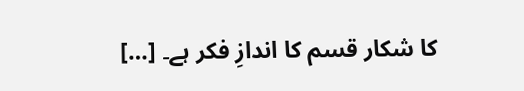کا شکار قسم کا اندازِ فکر ہے۔ […]